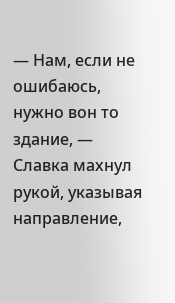— Нам, если не ошибаюсь, нужно вон то здание, — Славка махнул рукой, указывая направление,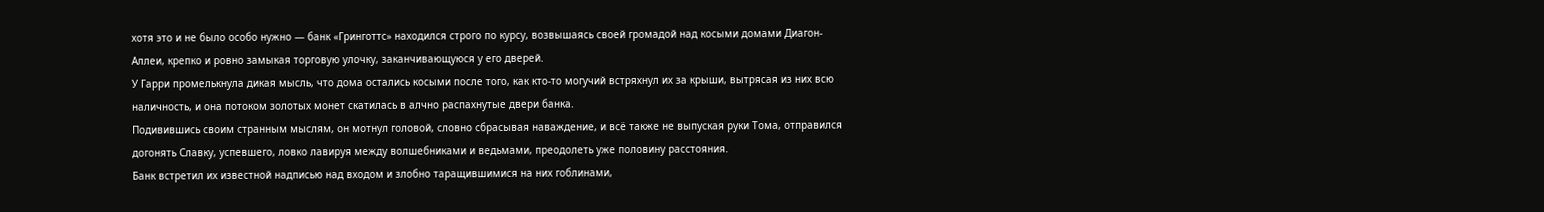хотя это и не было особо нужно — банк «Гринготтс» находился строго по курсу, возвышаясь своей громадой над косыми домами Диагон-Аллеи, крепко и ровно замыкая торговую улочку, заканчивающуюся у его дверей.
У Гарри промелькнула дикая мысль, что дома остались косыми после того, как кто-то могучий встряхнул их за крыши, вытрясая из них всю наличность, и она потоком золотых монет скатилась в алчно распахнутые двери банка.
Подивившись своим странным мыслям, он мотнул головой, словно сбрасывая наваждение, и всё также не выпуская руки Тома, отправился догонять Славку, успевшего, ловко лавируя между волшебниками и ведьмами, преодолеть уже половину расстояния.
Банк встретил их известной надписью над входом и злобно таращившимися на них гоблинами,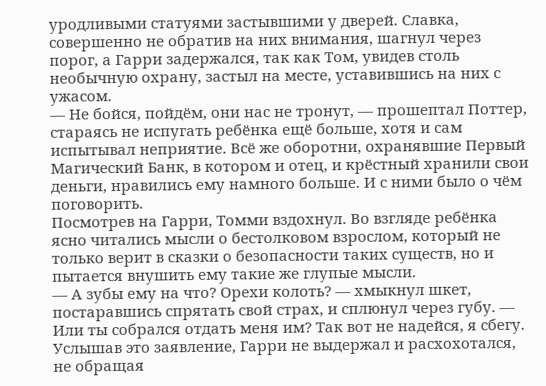уродливыми статуями застывшими у дверей. Славка, совершенно не обратив на них внимания, шагнул через порог, а Гарри задержался, так как Том, увидев столь необычную охрану, застыл на месте, уставившись на них с ужасом.
— Не бойся, пойдём, они нас не тронут, — прошептал Поттер, стараясь не испугать ребёнка ещё больше, хотя и сам испытывал неприятие. Всё же оборотни, охранявшие Первый Магический Банк, в котором и отец, и крёстный хранили свои деньги, нравились ему намного больше. И с ними было о чём поговорить.
Посмотрев на Гарри, Томми вздохнул. Во взгляде ребёнка ясно читались мысли о бестолковом взрослом, который не только верит в сказки о безопасности таких существ, но и пытается внушить ему такие же глупые мысли.
— А зубы ему на что? Орехи колоть? — хмыкнул шкет, постаравшись спрятать свой страх, и сплюнул через губу. — Или ты собрался отдать меня им? Так вот не надейся, я сбегу.
Услышав это заявление, Гарри не выдержал и расхохотался, не обращая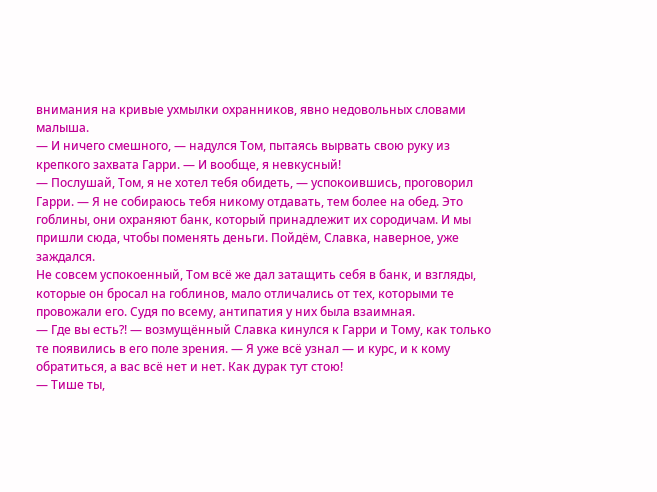внимания на кривые ухмылки охранников, явно недовольных словами малыша.
— И ничего смешного, — надулся Том, пытаясь вырвать свою руку из крепкого захвата Гарри. — И вообще, я невкусный!
— Послушай, Том, я не хотел тебя обидеть, — успокоившись, проговорил Гарри. — Я не собираюсь тебя никому отдавать, тем более на обед. Это гоблины, они охраняют банк, который принадлежит их сородичам. И мы пришли сюда, чтобы поменять деньги. Пойдём, Славка, наверное, уже заждался.
Не совсем успокоенный, Том всё же дал затащить себя в банк, и взгляды, которые он бросал на гоблинов, мало отличались от тех, которыми те провожали его. Судя по всему, антипатия у них была взаимная.
— Где вы есть?! — возмущённый Славка кинулся к Гарри и Тому, как только те появились в его поле зрения. — Я уже всё узнал — и курс, и к кому обратиться, а вас всё нет и нет. Как дурак тут стою!
— Тише ты,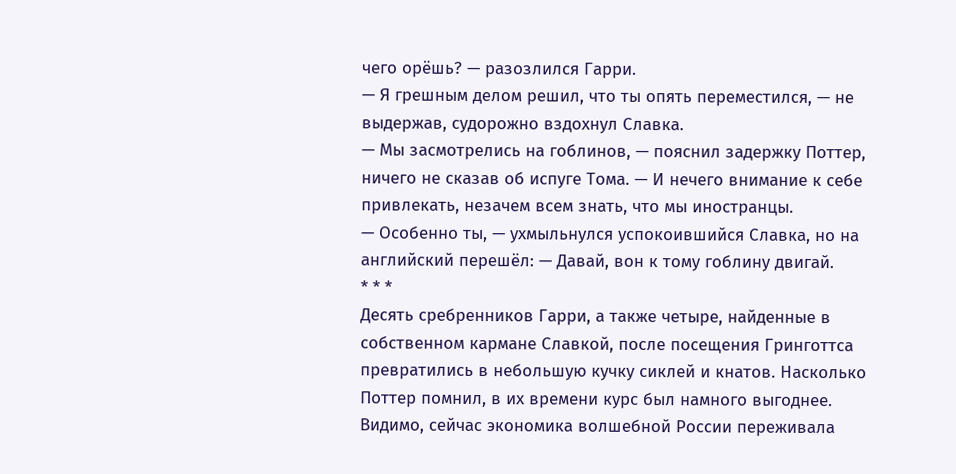чего орёшь? — разозлился Гарри.
— Я грешным делом решил, что ты опять переместился, — не выдержав, судорожно вздохнул Славка.
— Мы засмотрелись на гоблинов, — пояснил задержку Поттер, ничего не сказав об испуге Тома. — И нечего внимание к себе привлекать, незачем всем знать, что мы иностранцы.
— Особенно ты, — ухмыльнулся успокоившийся Славка, но на английский перешёл: — Давай, вон к тому гоблину двигай.
* * *
Десять сребренников Гарри, а также четыре, найденные в собственном кармане Славкой, после посещения Гринготтса превратились в небольшую кучку сиклей и кнатов. Насколько Поттер помнил, в их времени курс был намного выгоднее. Видимо, сейчас экономика волшебной России переживала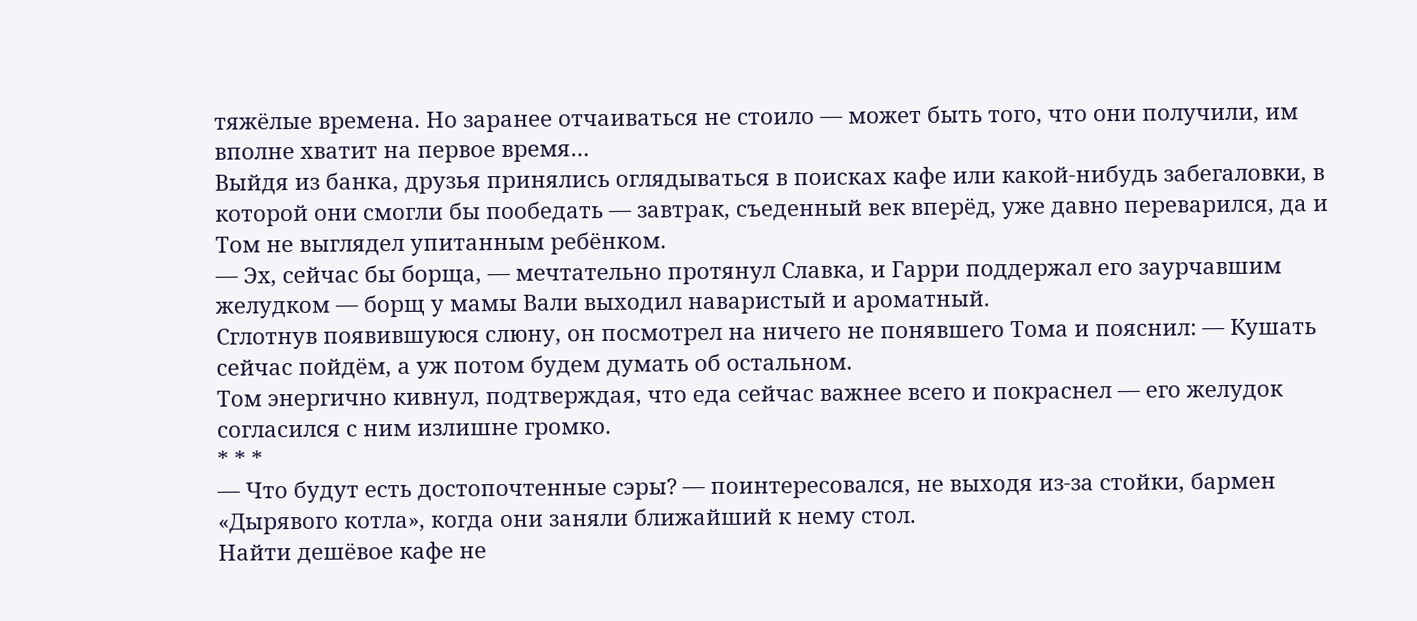тяжёлые времена. Но заранее отчаиваться не стоило — может быть того, что они получили, им вполне хватит на первое время…
Выйдя из банка, друзья принялись оглядываться в поисках кафе или какой-нибудь забегаловки, в которой они смогли бы пообедать — завтрак, съеденный век вперёд, уже давно переварился, да и Том не выглядел упитанным ребёнком.
— Эх, сейчас бы борща, — мечтательно протянул Славка, и Гарри поддержал его заурчавшим желудком — борщ у мамы Вали выходил наваристый и ароматный.
Сглотнув появившуюся слюну, он посмотрел на ничего не понявшего Тома и пояснил: — Кушать сейчас пойдём, а уж потом будем думать об остальном.
Том энергично кивнул, подтверждая, что еда сейчас важнее всего и покраснел — его желудок согласился с ним излишне громко.
* * *
— Что будут есть достопочтенные сэры? — поинтересовался, не выходя из-за стойки, бармен «Дырявого котла», когда они заняли ближайший к нему стол.
Найти дешёвое кафе не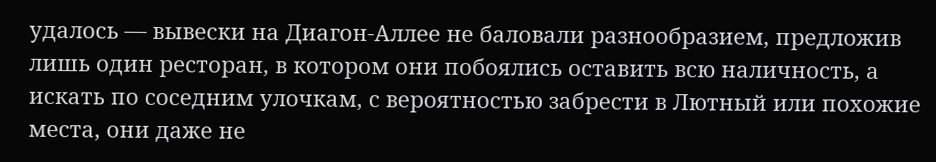удалось — вывески на Диагон-Аллее не баловали разнообразием, предложив лишь один ресторан, в котором они побоялись оставить всю наличность, а искать по соседним улочкам, с вероятностью забрести в Лютный или похожие места, они даже не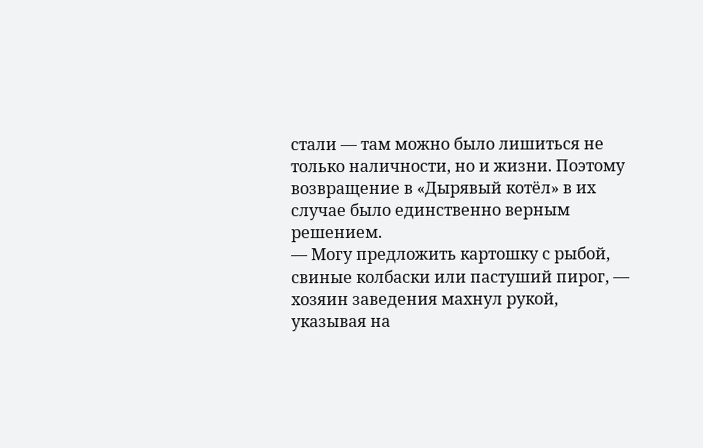стали — там можно было лишиться не только наличности, но и жизни. Поэтому возвращение в «Дырявый котёл» в их случае было единственно верным решением.
— Могу предложить картошку с рыбой, свиные колбаски или пастуший пирог, — хозяин заведения махнул рукой, указывая на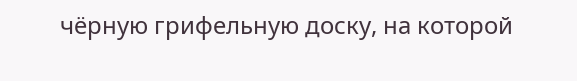чёрную грифельную доску, на которой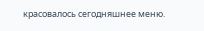красовалось сегодняшнее меню.